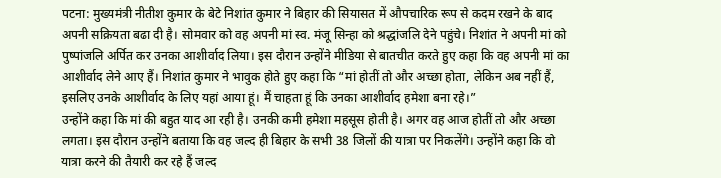पटना: मुख्यमंत्री नीतीश कुमार के बेटे निशांत कुमार ने बिहार की सियासत में औपचारिक रूप से कदम रखने के बाद अपनी सक्रियता बढा दी है। सोमवार को वह अपनी मां स्व. मंजू सिन्हा को श्रद्धांजलि देने पहुंचे। निशांत ने अपनी मां को पुष्पांजलि अर्पित कर उनका आशीर्वाद लिया। इस दौरान उन्होंने मीडिया से बातचीत करते हुए कहा कि वह अपनी मां का आशीर्वाद लेने आए हैं। निशांत कुमार ने भावुक होते हुए कहा कि “मां होतीं तो और अच्छा होता, लेकिन अब नहीं हैं, इसलिए उनके आशीर्वाद के लिए यहां आया हूं। मैं चाहता हूं कि उनका आशीर्वाद हमेशा बना रहे।”
उन्होंने कहा कि मां की बहुत याद आ रही है। उनकी कमी हमेशा महसूस होती है। अगर वह आज होतीं तो और अच्छा लगता। इस दौरान उन्होंने बताया कि वह जल्द ही बिहार के सभी 38 जिलों की यात्रा पर निकलेंगे। उन्होंने कहा कि वो यात्रा करने की तैयारी कर रहे हैं जल्द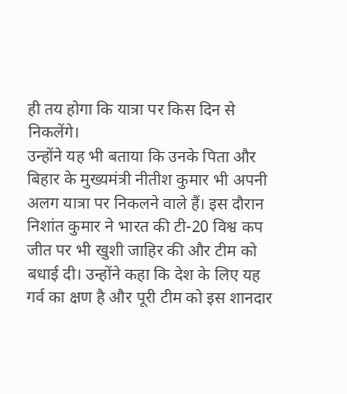ही तय होगा कि यात्रा पर किस दिन से निकलेंगे।
उन्होंने यह भी बताया कि उनके पिता और बिहार के मुख्यमंत्री नीतीश कुमार भी अपनी अलग यात्रा पर निकलने वाले हैं। इस दौरान निशांत कुमार ने भारत की टी-20 विश्व कप जीत पर भी खुशी जाहिर की और टीम को बधाई दी। उन्होंने कहा कि देश के लिए यह गर्व का क्षण है और पूरी टीम को इस शानदार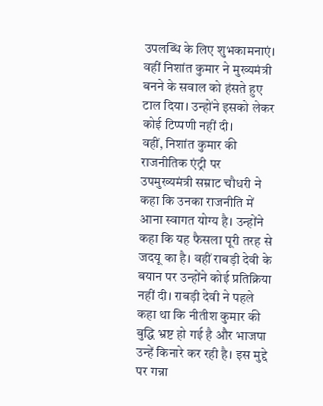उपलब्धि के लिए शुभकामनाएं। वहीं निशांत कुमार ने मुख्यमंत्री बनने के सवाल को हंसते हुए टाल दिया। उन्होंने इसको लेकर कोई टिप्पणी नहीं दी।
वहीं, निशांत कुमार की राजनीतिक एंट्री पर उपमुख्यमंत्री सम्राट चौधरी ने कहा कि उनका राजनीति में आना स्वागत योग्य है। उन्होंने कहा कि यह फैसला पूरी तरह से जदयू का है। वहीं राबड़ी देवी के बयान पर उन्होंने कोई प्रतिक्रिया नहीं दी। राबड़ी देवी ने पहले कहा था कि नीतीश कुमार की बुद्धि भ्रष्ट हो गई है और भाजपा उन्हें किनारे कर रही है। इस मुद्दे पर गन्ना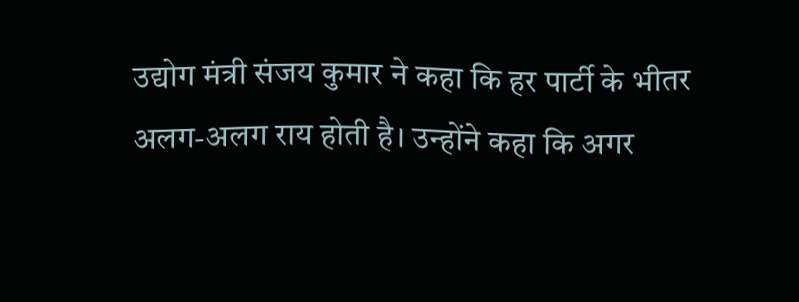उद्योग मंत्री संजय कुमार ने कहा कि हर पार्टी के भीतर अलग-अलग राय होती है। उन्होंने कहा कि अगर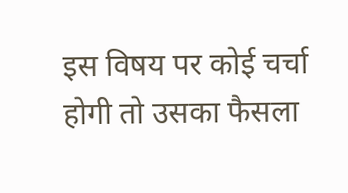इस विषय पर कोई चर्चा होगी तो उसका फैसला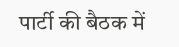पार्टी की बैठक में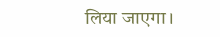लिया जाएगा।